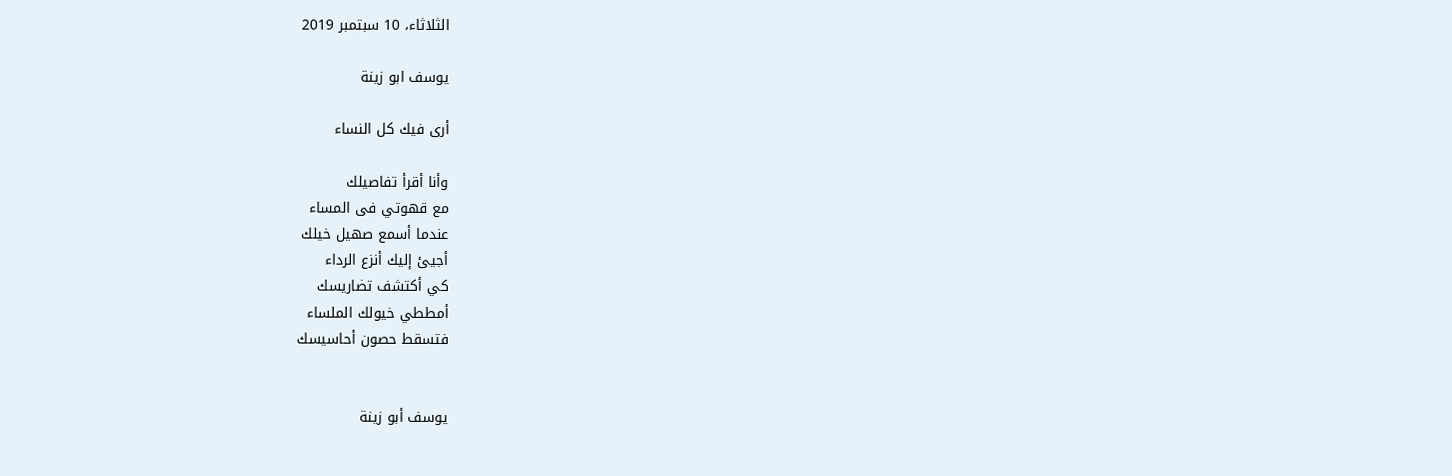الثلاثاء، 10 سبتمبر 2019

يوسف ابو زينة

أرى فيك كل النساء

وأنا أقرأ تفاصيلك
مع قهوتي فى المساء
عندما أسمع صهيل خيلك
أجيئ إليك أنزع الرداء
كي أكتشف تضاريسك
أمططي خيولك الملساء
فتسقط حصون أحاسيسك


يوسف أبو زينة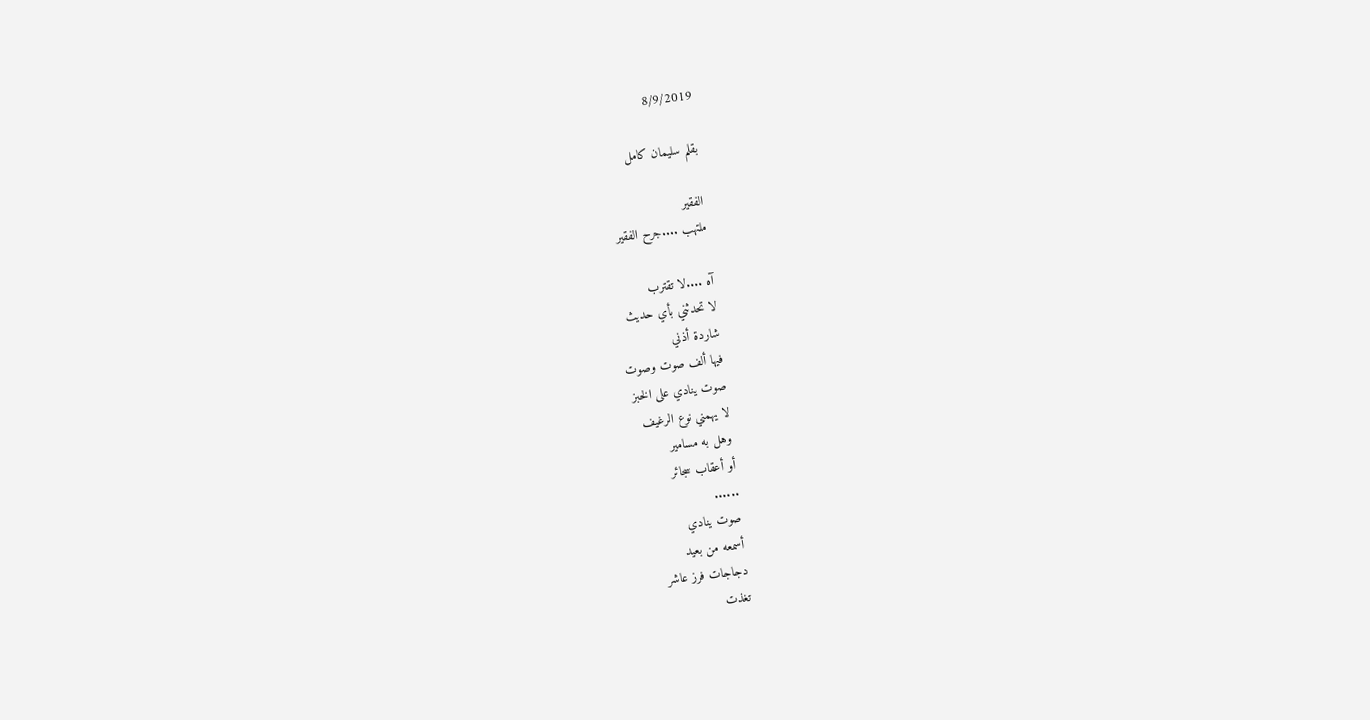8/9/2019

بقلم سليمان كامل

الفقير
ملتهب ....جرح الفقير

آه ....لا تقترب
لا تحدثني بأي حديث
شاردة أذني
فيها ألف صوت وصوت
صوت ينادي على الخبز
لا يهمني نوع الرغيف
وهل به مسامير
أو أعقاب سجائر
......
صوت ينادي
أسمعه من بعيد
دجاجات فرز عاشر
تغذت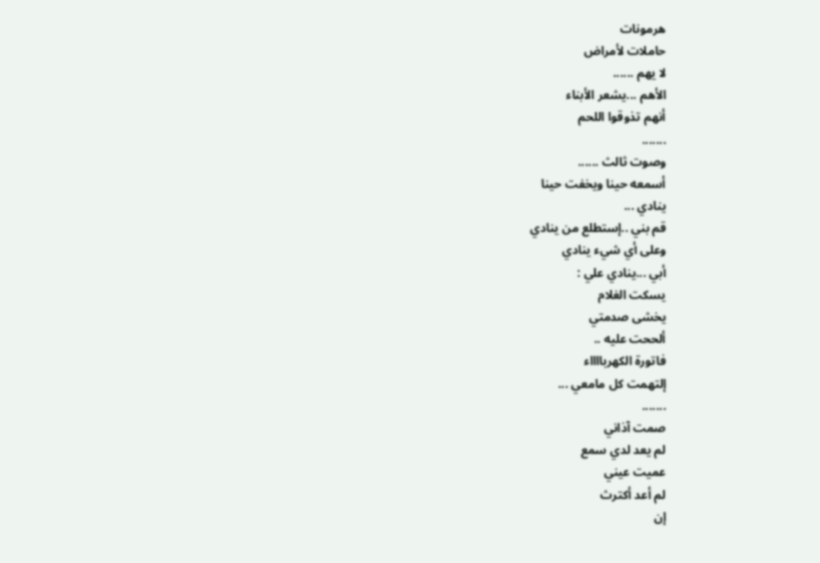هرمونات
حاملات لأمراض
لا يهم ......
الأهم ...يشعر الأبناء
أنهم تذوقوا اللحم
.......
وصوت ثالث ......
أسمعه حينا ويخفت حينا
ينادي ...
قم بني ..إستطلع من ينادي
وعلى أي شيء ينادي
أبي ...ينادي علي :
يسكت الغلام
يخشى صدمتي
ألححت عليه ..
فاتورة الكهربااااء
إلتهمت كل مامعي ...
.......
صمت آذاني
لم يعد لدي سمع
عميت عيني
لم أعد أكترث
إن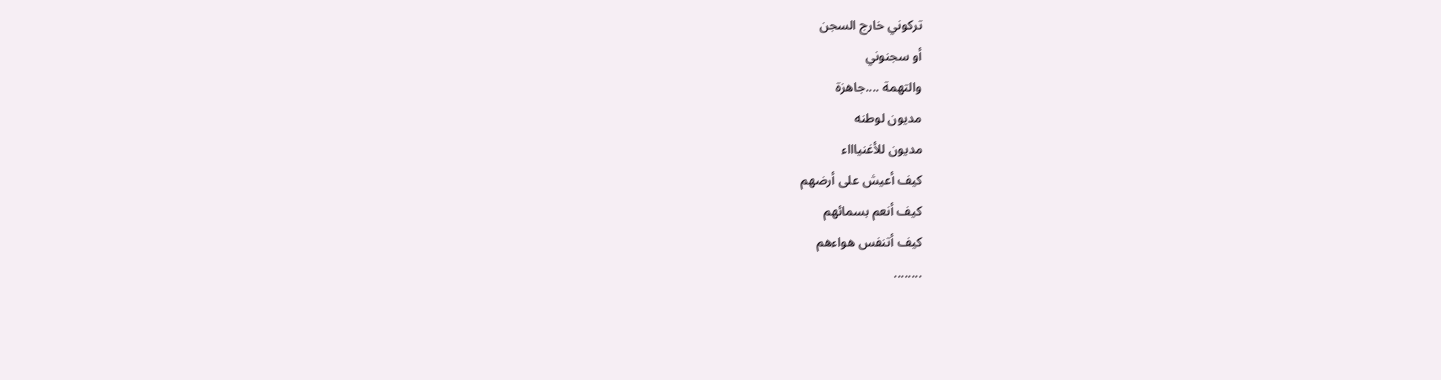تركوني خارج السجن
أو سجنوني
والتهمة ....جاهزة
مديون لوطنه
مديون للأغنياااء
كيف أعيش على أرضهم
كيف أنعم بسمائهم
كيف أتنفس هواءهم
........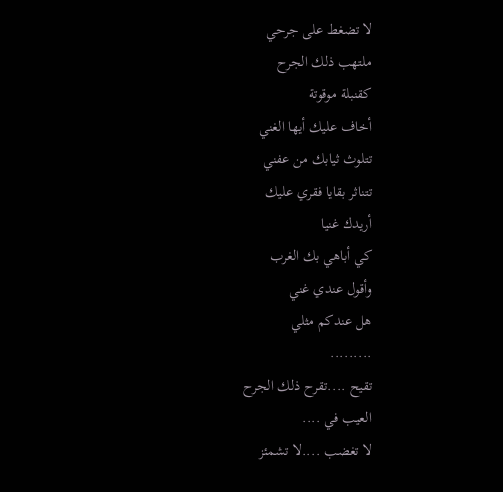لا تضغط على جرحي
ملتهب ذلك الجرح
كقنبلة موقوتة
أخاف عليك أيها الغني
تتلوث ثيابك من عفني
تتناثر بقايا فقري عليك
أريدك غنيا
كي أباهي بك الغرب
وأقول عندي غني
هل عندكم مثلي
.........
تقيح ....تقرح ذلك الجرح
العيب في ....
لا تغضب ....لا تشمئز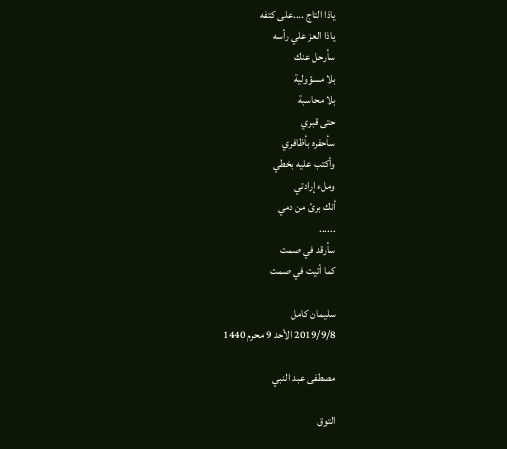ياذا التاج ....على كتفه
ياذا العز علي رأسه
سأرحل عنك
بلا مسؤولية
بلا محاسبة
حتى قبري
سأحفره بأظافري
وأكتب عليه بخطي
وملء إرادتي
أنك برئ من دمي
......
سأرقد في صمت
كما أتيت في صمت

سليمان كامل
2019/9/8 الأحد 9 محرم 1440

مصطفى عبد النبي

التوق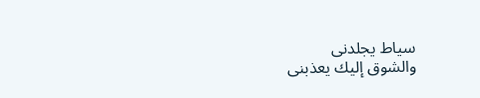سياط يجلدنى
والشوق إليك يعذبنى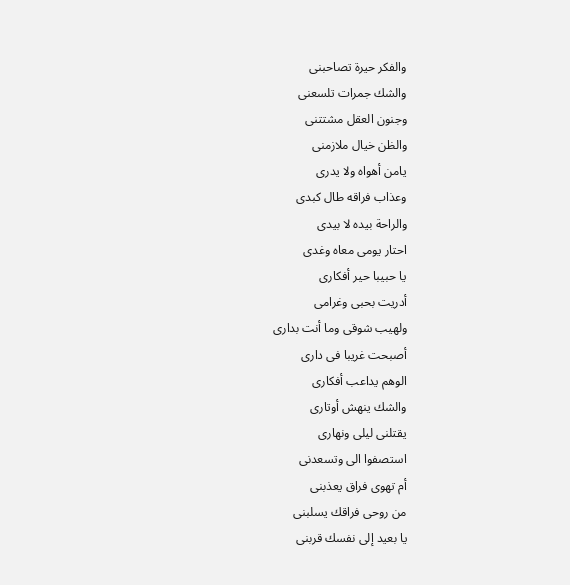والفكر حيرة تصاحبنى
والشك جمرات تلسعنى
وجنون العقل مشتتنى
والظن خيال ملازمنى
يامن أهواه ولا يدرى
وعذاب فراقه طال كبدى
والراحة بيده لا بيدى
احتار يومى معاه وغدى
يا حبيبا حير أفكارى
أدريت بحبى وغرامى
ولهيب شوقى وما أنت بدارى
أصبحت غريبا فى دارى
الوهم يداعب أفكارى
والشك ينهش أوتارى
يقتلنى ليلى ونهارى
استصفوا الى وتسعدنى
أم تهوى فراق يعذبنى
من روحى فراقك يسلبنى
يا بعيد إلى نفسك قربنى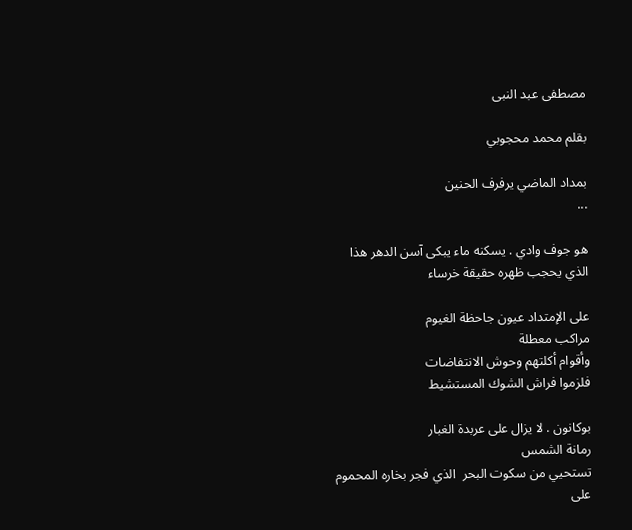مصطفى عبد النبى

بقلم محمد محجوبي

بمداد الماضي يرفرف الحنين
...

هو جوف وادي . يسكنه ماء يبكى آسن الدهر هذا الذي يحجب ظهره حقيقة خرساء

على الإمتداد عيون جاحظة الغيوم
مراكب معطلة
وأقوام أكلتهم وحوش الانتفاضات
فلزموا فراش الشوك المستشيط

بوكانون . لا يزال على عربدة الغبار
رمانة الشمس
تستحيي من سكوت البحر  الذي فجر بخاره المحموم
على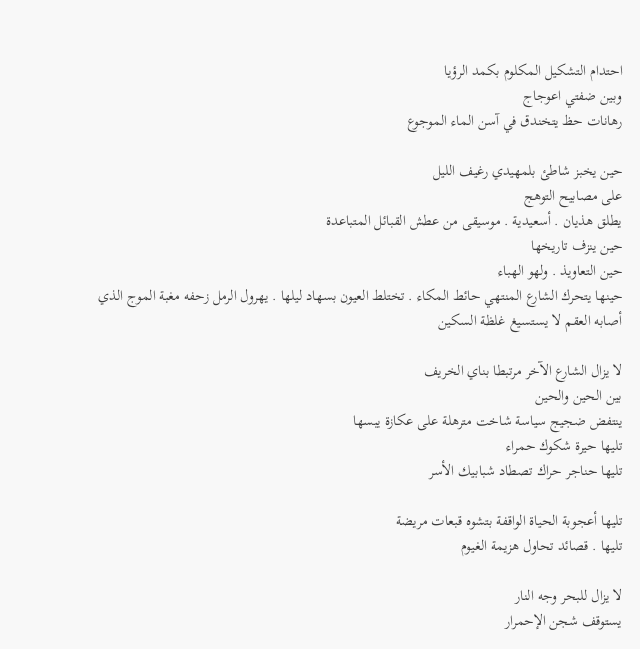احتدام التشكيل المكلوم بكمد الرؤيا
وبين ضفتي اعوجاج
رهانات حظ يتخندق في آسن الماء الموجوع

حين يخبز شاطئ بلمهيدي رغيف الليل
على مصابيح التوهج
يطلق هذيان . أسعيدية . موسيقى من عطش القبائل المتباعدة
حين ينزف تاريخها
حين التعاويذ . ولهو الهباء
حينها يتحرك الشارع المنتهي حائط المكاء . تختلط العيون بسهاد ليلها . يهرول الرمل زحفه مغبة الموج الذي أصابه العقم لا يستسيغ غلظة السكين

لا يزال الشارع الآخر مرتبطا بناي الخريف
بين الحين والحين
ينتفض ضجيج سياسة شاخت مترهلة على عكازة يبسها
تليها حيرة شكوك حمراء
تليها حناجر حراك تصطاد شبابيك الأسر

تليها أعجوبة الحياة الواقفة بتشوه قبعات مريضة
تليها . قصائد تحاول هزيمة الغيوم

لا يزال للبحر وجه النار
يستوقف شجن الإحمرار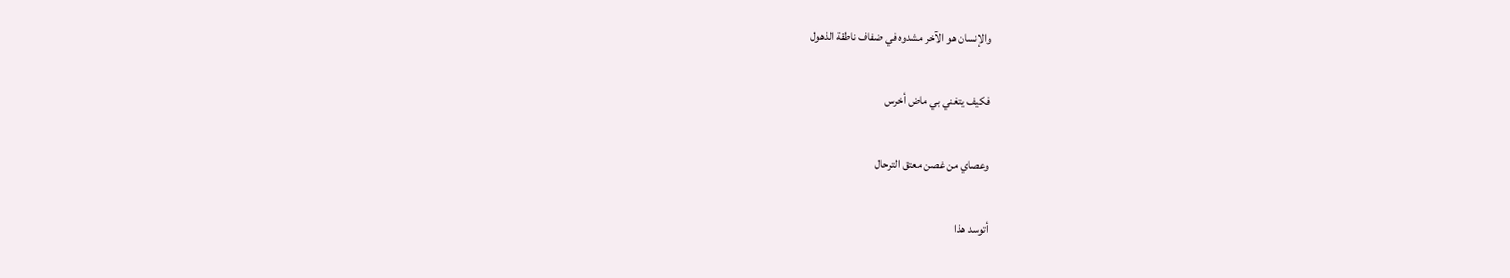والإنسان هو الآخر مشدوه في ضفاف ناطقة الذهول

فكيف يتغني بي ماض أخرس

وعصاي من غصن معتق الترحال

أتوسد هذا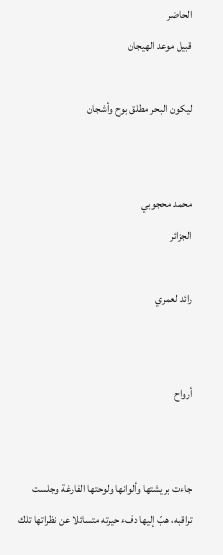الحاضر
قبيل موعد الهيجان

ليكون البحر مطلق بوح وأشجان


محمد محجوبي
الجزائر

رائد لعمري


أرواح


جاءت بريشتها وألوانها ولوحتها الفارغة وجلست تراقبه، هبّ إليها دفء حيرته متسائلا عن نظراتها تلك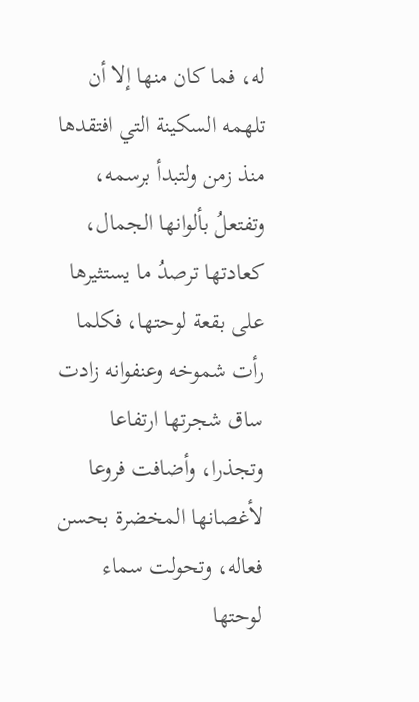له، فما كان منها إلا أن تلهمه السكينة التي افتقدها منذ زمن ولتبدأ برسمه، وتفتعلُ بألوانها الجمال، كعادتها ترصدُ ما يستثيرها على بقعة لوحتها، فكلما رأت شموخه وعنفوانه زادت ساق شجرتها ارتفاعا وتجذرا، وأضافت فروعا لأغصانها المخضرة بحسن فعاله، وتحولت سماء لوحتها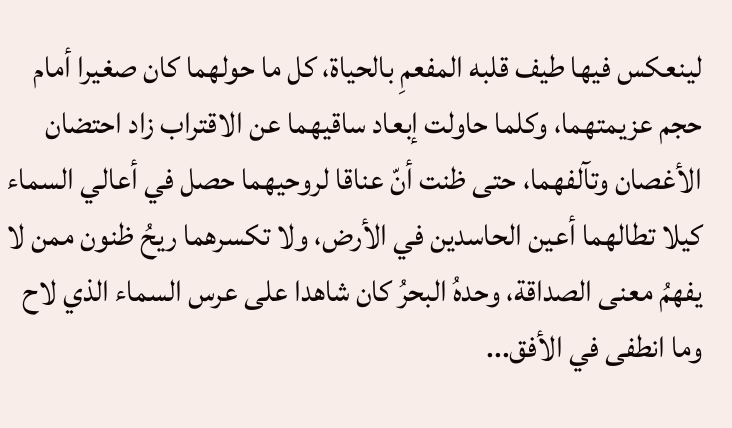لينعكس فيها طيف قلبه المفعمِ بالحياة، كل ما حولهما كان صغيرا أمام حجم عزيمتهما، وكلما حاولت إبعاد ساقيهما عن الاقتراب زاد احتضان الأغصان وتآلفهما، حتى ظنت أنّ عناقا لروحيهما حصل في أعالي السماء كيلا تطالهما أعين الحاسدين في الأرض، ولا تكسرهما ريحُ ظنون ممن لا يفهمُ معنى الصداقة، وحدهُ البحرُ كان شاهدا على عرس السماء الذي لاح وما انطفى في الأفق...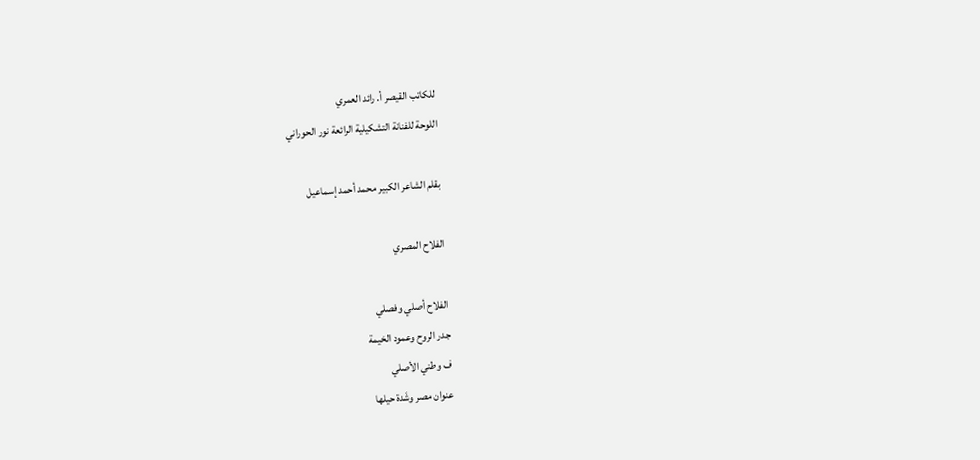للكاتب القيصر أ. رائد العمري
اللوحة للفنانة التشكيلية الرائعة نور الحوراني

بقلم الشاعر الكبير محمد أحمد إسماعيل

الفلاح المصري

الفلاح أصلي وفصلي
جدر الروح وعمود الخيمة
ف وطني الأصلي
عنوان مصر وشَدة حيلها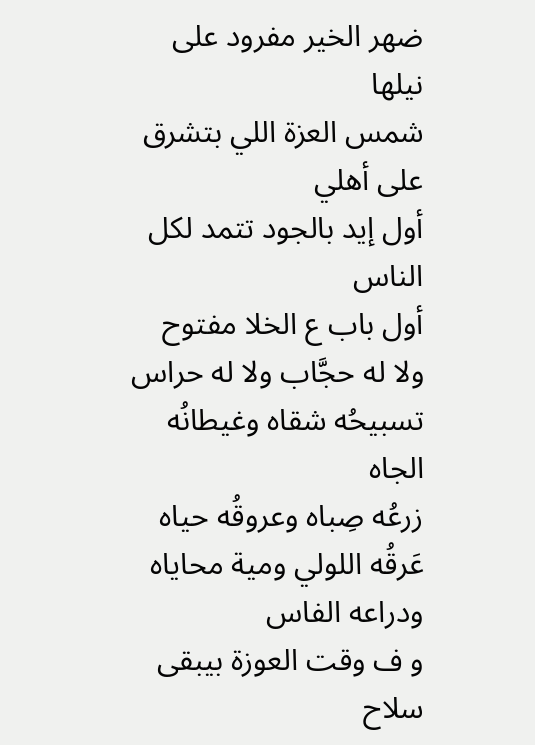ضهر الخير مفرود على نيلها
شمس العزة اللي بتشرق على أهلي
أول إيد بالجود تتمد لكل الناس
أول باب ع الخلا مفتوح
ولا له حجَّاب ولا له حراس
تسبيحُه شقاه وغيطانُه الجاه
زرعُه صِباه وعروقُه حياه
عَرقُه اللولي ومية محاياه
ودراعه الفاس
و ف وقت العوزة بيبقى سلاح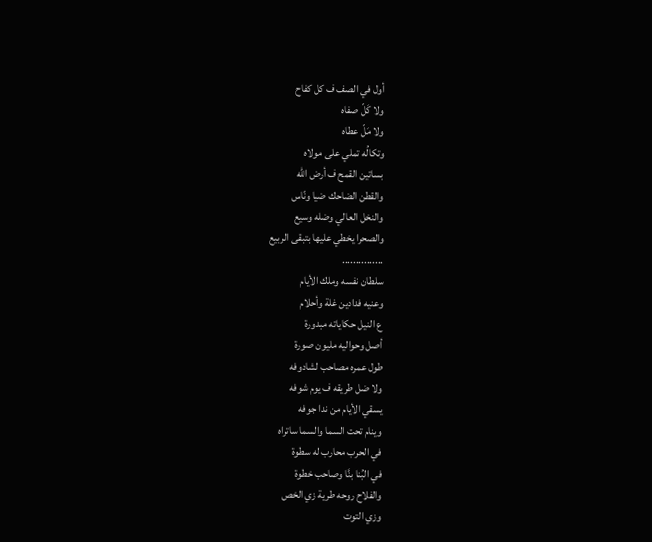أول في الصف ف كل كفاح
ولا كَلّ صفاه
ولا مَلّ عطاه
وتكالُه تملي على مولاه
بساتين القمح ف أرض الله
والقطن الضاحك ضيا ونّاس
والنخل العالي وضله وسيع
والصحرا يخطي عليها بتبقى الربيع
...............
سلطان نفسه وملك الأيام
وعنيه فدادين غلة وأحلام
ع النيل حكاياته مبدورة
أصل وحواليه مليون صورة
طول عمره مصاحب لشادوفه
ولا ضل طريقه ف يوم شوفه
يسقي الأيام من ندا جوفه
وينام تحت السما والسما ساتراه
في الحرب محارب له سطوة
في البُنا بنَّا وصاحب خطوة
والفلاح روحه طرية زي الخص
وزي التوت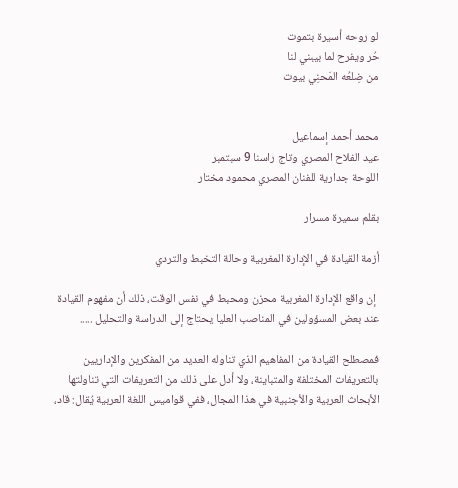لو روحه أسيرة بتموت
حُر ويفرح لما بيبني لنا
من ضِلعُه المَحنِي بيوت


محمد أحمد إسماعيل
عيد الفلاح المصري وتاج راسنا 9 سبتمبر
اللوحة جدارية للفنان المصري محمود مختار

بقلم سميرة مسرار

أزمة القيادة في الإدارة المغربية وحالة التخبط والتردي

 إن واقع الإدارة المغربية محزن ومحبط في نفس الوقت، ذلك أن مفهوم القيادة عند بعض المسؤولين في المناصب العليا يحتاج إلى الدراسة والتحليل .....

فمصطلح القيادة من المفاهيم الذي تناوله العديد من المفكرين والإداريين بالتعريفات المختلفة والمتباينة، ولا أدل على ذلك من التعريفات التي تناولتها الأبحاث العربية والأجنبية في هذا المجال، ففي قواميس اللغة العربية يُقال: قاد،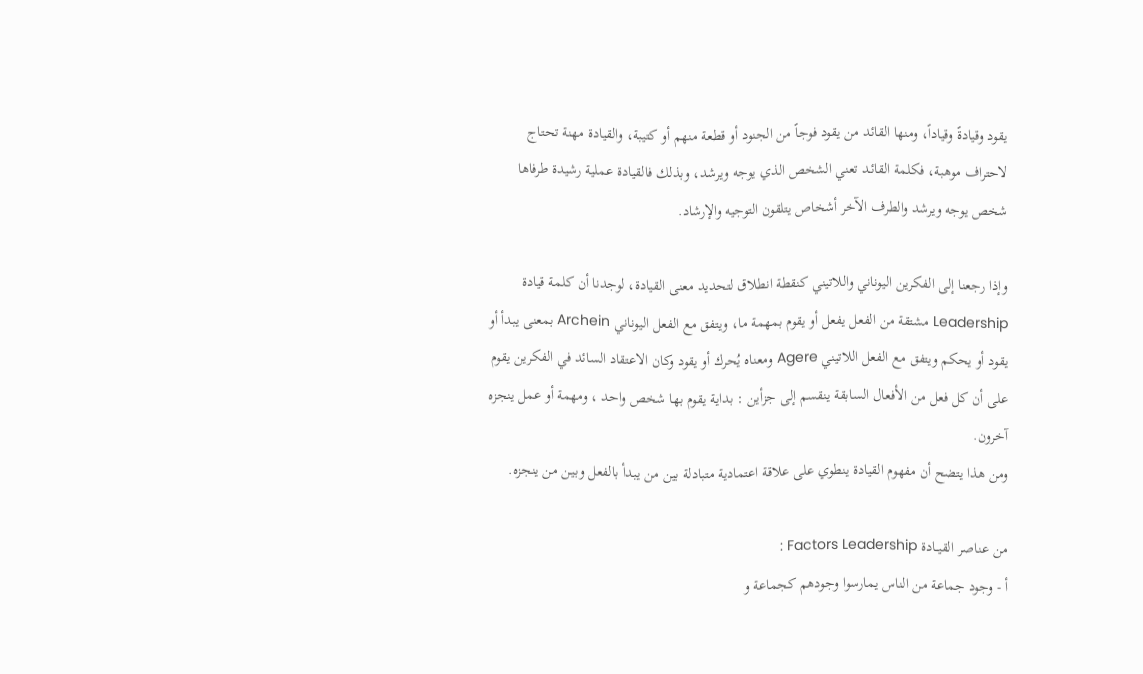يقود وقيادةً وقياداً، ومنها القائد من يقود فوجاً من الجنود أو قطعة منهم أو كتيبة، والقيادة مهنة تحتاج لاحتراف موهبة، فكلمة القائـد تعني الشخص الذي يوجه ويرشد، وبذلك فالقيادة عملية رشيدة طرفاها شخص يوجه ويرشد والطرف الآخر أشخاص يتلقون التوجيه والإرشاد.

وإذا رجعنا إلى الفكرين اليوناني واللاتيني كنقطة انطلاق لتحديد معنى القيادة، لوجدنا أن كلمة قيادة Leadership مشتقة من الفعل يفعل أو يقوم بمهمة ما، ويتفق مع الفعل اليوناني Archein بمعنى يبدأ أو يقود أو يحكم ويتفق مع الفعل اللاتيني Agere ومعناه يُحرك أو يقود وكان الاعتقاد السائد في الفكرين يقوم على أن كل فعل من الأفعال السابقة ينقسم إلى جزأين : بداية يقوم بها شخص واحد ، ومهمة أو عمل ينجزه آخرون.
ومن هذا يتضح أن مفهوم القيادة ينطوي على علاقة اعتمادية متبادلة بين من يبدأ بالفعل وبيـن من ينجزه.

من عناصر القيــادة Factors Leadership :
أ - وجود جماعة من الناس يمارسوا وجودهم كجماعة و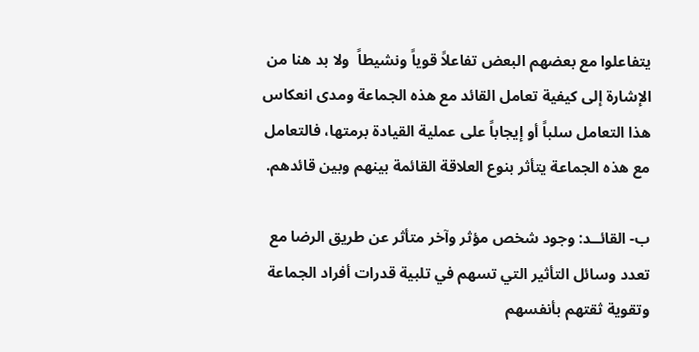يتفاعلوا مع بعضهم البعض تفاعلاً قوياً ونشيطاً  ولا بد هنا من الإشارة إلى كيفية تعامل القائد مع هذه الجماعة ومدى انعكاس هذا التعامل سلباً أو إيجاباً على عملية القيادة برمتها، فالتعامل مع هذه الجماعة يتأثر بنوع العلاقة القائمة بينهم وبين قائدهم.

ب- القائــد: وجود شخص مؤثر وآخر متأثر عن طريق الرضا مع تعدد وسائل التأثير التي تسهم في تلبية قدرات أفراد الجماعة وتقوية ثقتهم بأنفسهم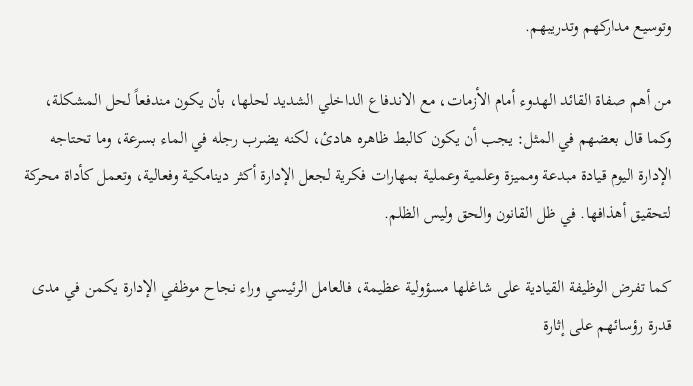وتوسيع مداركهم وتدريبهم.

من أهم صفاة القائد الهدوء أمام الأزمات، مع الاندفاع الداخلي الشديد لحلها، بأن يكون مندفعاً لحل المشكلة، وكما قال بعضهم في المثل: يجب أن يكون كالبط ظاهره هادئ، لكنه يضرب رجله في الماء بسرعة، وما تحتاجه الإدارة اليوم قيادة مبدعة ومميزة وعلمية وعملية بمهارات فكرية لجعل الإدارة أكثر دينامكية وفعالية، وتعمل كأداة محركة لتحقيق أهذافها. في ظل القانون والحق وليس الظلم.

كما تفرض الوظيفة القيادية على شاغلها مسؤولية عظيمة، فالعامل الرئيسي وراء نجاح موظفي الإدارة يكمن في مدى قدرة رؤسائهم على إثارة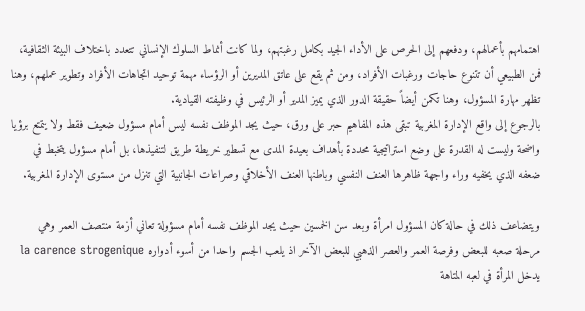اهتمامهم بأعمالهم، ودفعهم إلى الحرص على الأداء الجيد بكامل رغبتهم، ولما كانت أنماط السلوك الإنساني تتعدد باختلاف البيئة الثقافية، فمن الطبيعي أن تتنوع حاجات ورغبات الأفراد، ومن ثم يقع على عاتق المديرين أو الرؤساء مهمة توحيد اتجاهات الأفراد وتطوير عملهم، وهنا تظهر مهارة المسؤول، وهنا تكمن أيضاً حقيقة الدور الذي يميز المدير أو الرئيس في وظيفته القيادية.
بالرجوع إلى واقع الإدارة المغربية تبقى هذه المفاهيم حبر على ورق، حيث يجد الموظف نفسه ليس أمام مسؤول ضعيف فقط ولا يتمتع برؤيا واضحة وليست له القدرة على وضع استراتيجية محددة بأهداف بعيدة المدى مع تسطير خريطة طريق لتنفيذها، بل أمام مسؤول يتخبط في ضعفه الذي يخفيه وراء واجهة ظاهرها العنف النفسي وباطنها العنف الأخلاقي وصراعات الجانبية التي تنزل من مستوى الإدارة المغربية.

ويتضاعف ذلك في حالة كان المسؤول امرأة وبعد سن الخمسين حيث يجد الموظف نفسه أمام مسؤولة تعاني أزمة منتصف العمر وهي مرحلة صعبه للبعض وفرصة العمر والعصر الذهبي للبعض الآخر اذ يلعب الجسم واحدا من أسوء أدواره la carence strogenique يدخل المرأة في لعبه المتاهة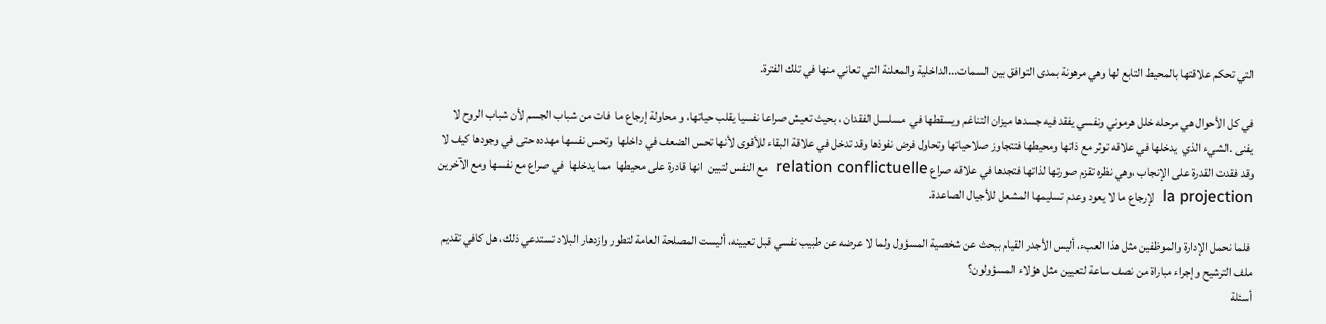التي تحكم علاقتها بالمحيط التابع لها وهي مرهونة بمدى التوافق بين السمات...الداخلية والمعلنة التي تعاني منها في تلك الفترة.

في كل الأحوال هي مرحله خلل هرموني ونفسي يفقد فيه جسدها ميزان التناغم ويسقطها في  مسلسل الفقدان ، بحيث تعيش صراعا نفسيا يقلب حياتها، و محاولة إرجاع ما  فات من شباب الجسم لأن شباب الروح لا يفنى .الشيء الذي  يدخلها في علاقه توثر مع ذاتها ومحيطها فتتجاوز صلاحياتها وتحاول فرض نفوذها وقد تدخل في علاقة البقاء للأقوى لأنها تحس الضعف في داخلها  وتحس نفسها مهدده حتى في وجودها كيف لا وقد فقدت القدرة على الإنجاب ،وهي نظره تقزم صورتها لذاتها فتجدها في علاقه صراع relation conflictuelle  مع النفس لتبين  انها قادرة على محيطها  مما يدخلها  في صراع مع نفسها ومع الآخرين la projection  لإرجاع ما لا يعود وعدم تسليمها المشعل للأجيال الصاعدة.

 فلما نحمل الإدارة والموظفين مثل هذا العبء، أليس الأجدر القيام ببحث عن شخصية المسؤول ولما لا عرضه عن طبيب نفسي قبل تعيينه، أليست المصلحة العامة لتطور وازدهار البلاد تستدعي ذلك، هل كافي تقديم ملف الترشيح وإجراء مباراة من نصف ساعة لتعيين مثل هؤلاء المسؤولون؟
أسئلة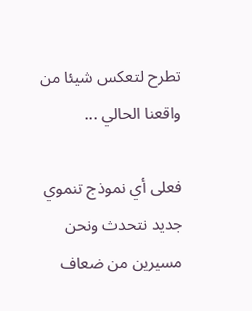تطرح لتعكس شيئا من واقعنا الحالي ...

فعلى أي نموذج تنموي جديد نتحدث ونحن مسيرين من ضعاف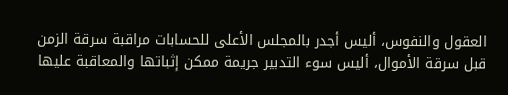العقول والنفوس، أليس أجدر بالمجلس الأعلى للحسابات مراقبة سرقة الزمن قبل سرقة الأموال، أليس سوء التدبير جريمة ممكن إثباتها والمعاقبة عليها